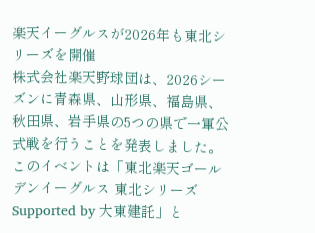楽天イーグルスが2026年も東北シリーズを開催
株式会社楽天野球団は、2026シーズンに青森県、山形県、福島県、秋田県、岩手県の5つの県で一軍公式戦を行うことを発表しました。このイベントは「東北楽天ゴールデンイーグルス 東北シリーズ Supported by 大東建託」と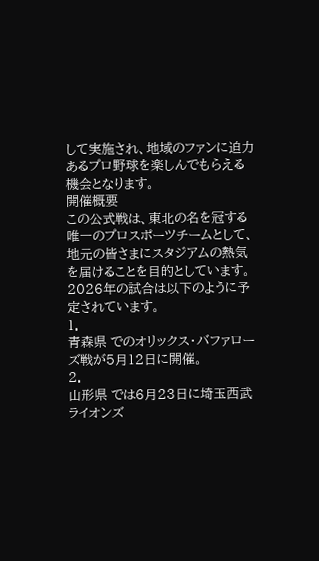して実施され、地域のファンに迫力あるプロ野球を楽しんでもらえる機会となります。
開催概要
この公式戦は、東北の名を冠する唯一のプロスポーツチームとして、地元の皆さまにスタジアムの熱気を届けることを目的としています。2026年の試合は以下のように予定されています。
1.
青森県 でのオリックス・バファローズ戦が5月12日に開催。
2.
山形県 では6月23日に埼玉西武ライオンズ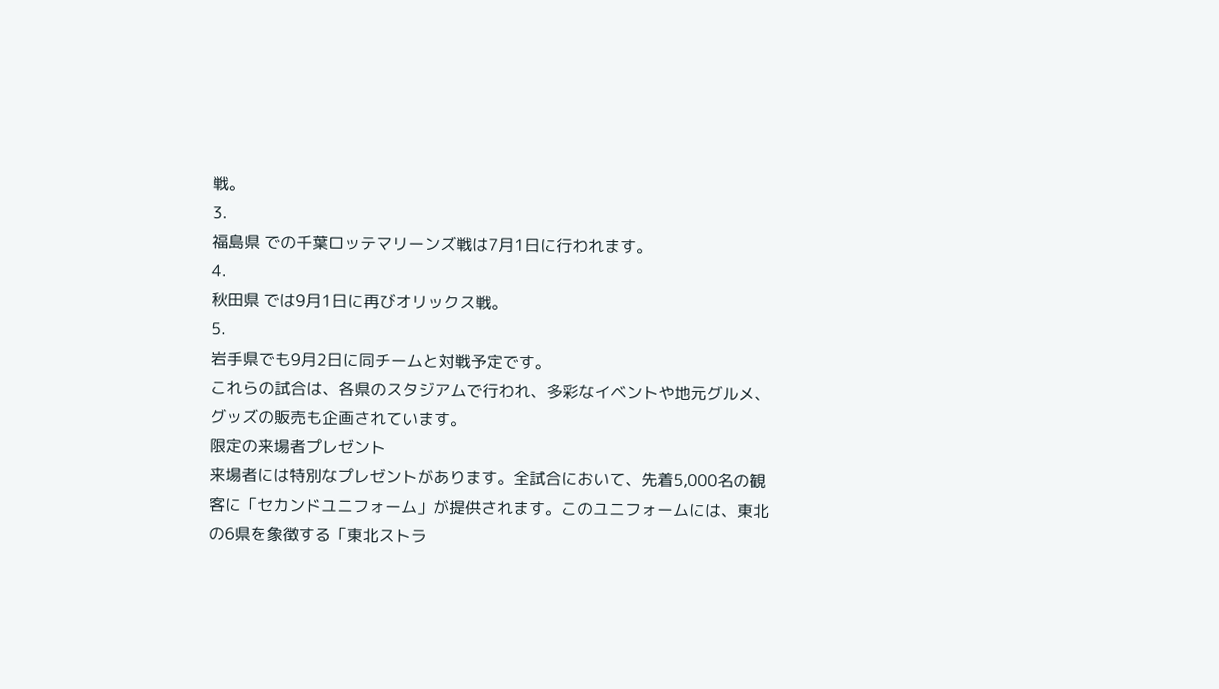戦。
3.
福島県 での千葉ロッテマリーンズ戦は7月1日に行われます。
4.
秋田県 では9月1日に再びオリックス戦。
5.
岩手県でも9月2日に同チームと対戦予定です。
これらの試合は、各県のスタジアムで行われ、多彩なイベントや地元グルメ、グッズの販売も企画されています。
限定の来場者プレゼント
来場者には特別なプレゼントがあります。全試合において、先着5,000名の観客に「セカンドユニフォーム」が提供されます。このユニフォームには、東北の6県を象徴する「東北ストラ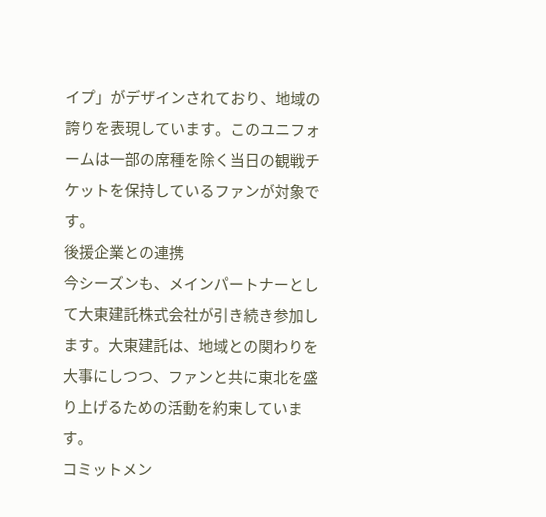イプ」がデザインされており、地域の誇りを表現しています。このユニフォームは一部の席種を除く当日の観戦チケットを保持しているファンが対象です。
後援企業との連携
今シーズンも、メインパートナーとして大東建託株式会社が引き続き参加します。大東建託は、地域との関わりを大事にしつつ、ファンと共に東北を盛り上げるための活動を約束しています。
コミットメン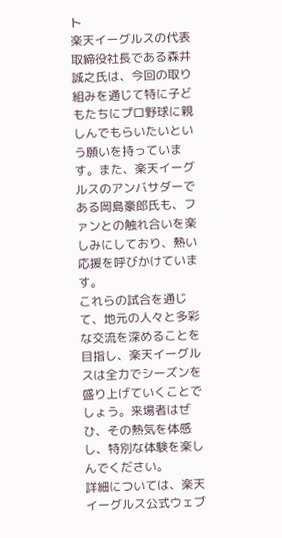ト
楽天イーグルスの代表取締役社長である森井誠之氏は、今回の取り組みを通じて特に子どもたちにプロ野球に親しんでもらいたいという願いを持っています。また、楽天イーグルスのアンバサダーである岡島豪郎氏も、ファンとの触れ合いを楽しみにしており、熱い応援を呼びかけています。
これらの試合を通じて、地元の人々と多彩な交流を深めることを目指し、楽天イーグルスは全力でシーズンを盛り上げていくことでしょう。来場者はぜひ、その熱気を体感し、特別な体験を楽しんでください。
詳細については、楽天イーグルス公式ウェブ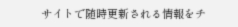サイトで随時更新される情報をチ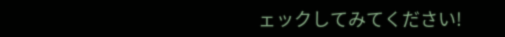ェックしてみてください!